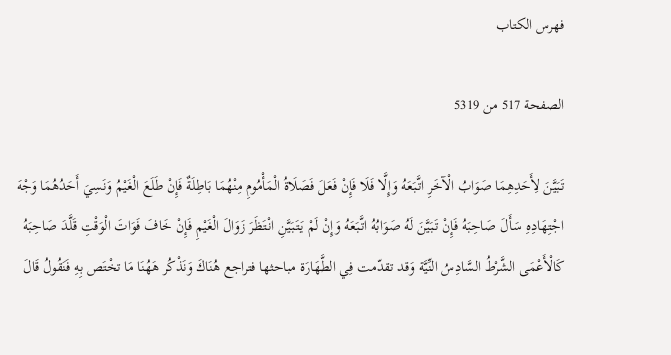فهرس الكتاب

الصفحة 517 من 5319

تَبَيَّنَ لِأَحَدِهِمَا صَوَابُ الْآخَرِ اتَّبَعَهُ وَإِلَّا فَلَا فَإِنْ فَعَلَ فَصَلَاةُ الْمَأْمُومِ مِنْهُمَا بَاطِلَةٌ فَإِنْ طَلَعَ الْغَيْمُ وَنَسِيَ أَحَدُهُمَا وَجْهَ اجْتِهَادِهِ سَأَلَ صَاحِبَهُ فَإِنْ تَبَيَّنَ لَهُ صَوَابُهُ اتَّبَعَهُ وَإِنْ لَمْ يَتَبَيَّنِ انْتَظَرَ زَوَالَ الْغَيْمِ فَإِنْ خَافَ فَوَاتَ الْوَقْتِ قَلَّدَ صَاحِبَهُ كَالْأَعْمَى الشَّرْطُ السَّادِسُ النِّيَّة وَقد تقدّمت فِي الطَّهَارَة مباحثها فتراجع هُنَاكَ وَنَذْكُر هَهُنَا مَا تخْتَص بِهِ فَنَقُولُ قَالَ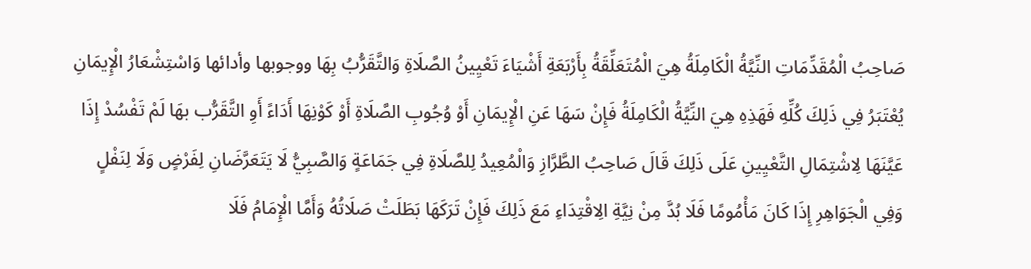صَاحِبُ الْمُقَدِّمَاتِ النِّيَّةُ الْكَامِلَةُ هِيَ الْمُتَعَلِّقَةُ بِأَرْبَعَةِ أَشْيَاءَ تَعْيِينُ الصَّلَاةِ وَالتَّقَرُّبُ بِهَا ووجوبها وأدائها وَاسْتِشْعَارُ الْإِيمَانِ يُعْتَبَرُ فِي ذَلِكَ كُلِّهِ فَهَذِهِ هِيَ النِّيَّةُ الْكَامِلَةُ فَإِنْ سَهَا عَنِ الْإِيمَانِ أَوْ وُجُوبِ الصَّلَاةِ أَوْ كَوْنِهَا أَدَاءً أَوِ التَّقَرُّب بهَا لَمْ تَفْسُدْ إِذَا عَيَّنَهَا لِاشْتِمَالِ التَّعْيِينِ عَلَى ذَلِكَ قَالَ صَاحِبُ الطَّرَّازِ وَالْمُعِيدُ لِلصَّلَاةِ فِي جَمَاعَةٍ وَالصَّبِيُّ لَا يَتَعَرَّضَانِ لِفَرْضٍ وَلَا لِنَفْلٍ وَفِي الْجَوَاهِرِ إِذَا كَانَ مَأْمُومًا فَلَا بُدَّ مِنْ نِيَّةِ الِاقْتِدَاءِ مَعَ ذَلِكَ فَإِنْ تَرَكَهَا بَطَلَتْ صَلَاتُهُ وَأَمَّا الْإِمَامُ فَلَا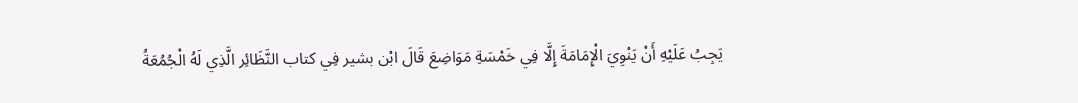يَجِبُ عَلَيْهِ أَنْ يَنْوِيَ الْإِمَامَةَ إِلَّا فِي خَمْسَةِ مَوَاضِعَ قَالَ ابْن بشير فِي كتاب النَّظَائِر الَّذِي لَهُ الْجُمُعَةُ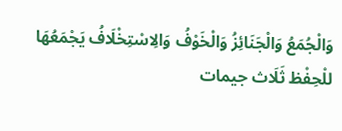وَالْجُمَعُ وَالْجَنَائِزُ وَالْخَوْفُ وَالِاسْتِخْلَافُ يَجْمَعُهَا للْحِفْظ ثَلَاث جيمات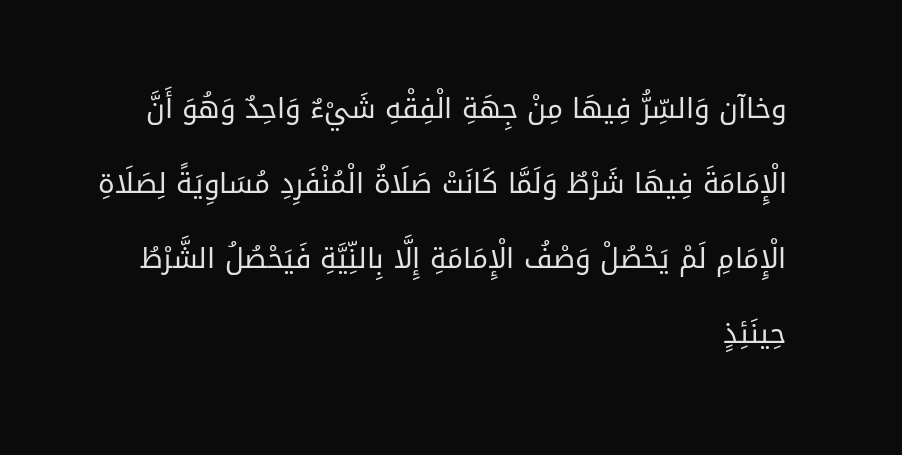وخاآن وَالسِّرُّ فِيهَا مِنْ جِهَةِ الْفِقْهِ شَيْءٌ وَاحِدٌ وَهُوَ أَنَّ الْإِمَامَةَ فِيهَا شَرْطٌ وَلَمَّا كَانَتْ صَلَاةُ الْمُنْفَرِدِ مُسَاوِيَةً لِصَلَاةِ الْإِمَامِ لَمْ يَحْصُلْ وَصْفُ الْإِمَامَةِ إِلَّا بِالنِّيَّةِ فَيَحْصُلُ الشَّرْطُ حِينَئِذٍ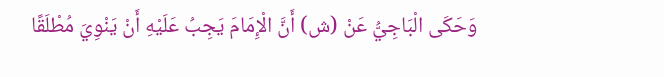وَحَكَى الْبَاجِيُّ عَنْ (ش) أَنَّ الْإِمَامَ يَجِبُ عَلَيْهِ أَنْ يَنْوِيَ مُطْلَقًا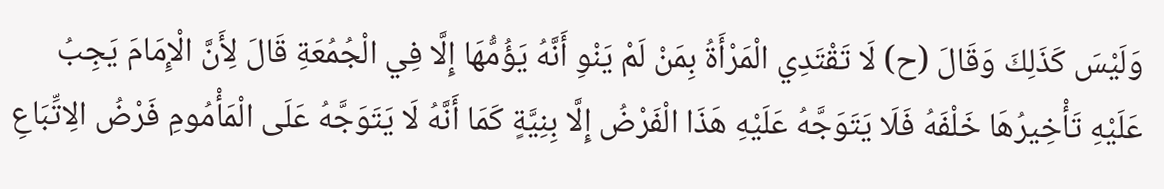وَلَيْسَ كَذَلِكَ وَقَالَ (ح) لَا تَقْتَدِي الْمَرْأَةُ بِمَنْ لَمْ يَنْوِ أَنَّهُ يَؤُمُّهَا إِلَّا فِي الْجُمُعَةِ قَالَ لِأَنَّ الْإِمَامَ يَجِبُ عَلَيْهِ تَأْخِيرُهَا خَلْفَهُ فَلَا يَتَوَجَّهُ عَلَيْهِ هَذَا الْفَرْضُ إِلَّا بِنِيَّةٍ كَمَا أَنَّهُ لَا يَتَوَجَّهُ عَلَى الْمَأْمُومِ فَرْضُ الِاتِّبَاعِ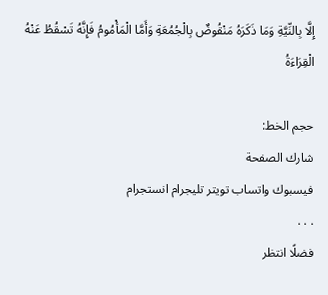إِلَّا بِالنِّيَّةِ وَمَا ذَكَرَهُ مَنْقُوضٌ بِالْجُمُعَةِ وَأَمَّا الْمَأْمُومُ فَإِنَّهُ تَسْقُطُ عَنْهُ الْقِرَاءَةُ

حجم الخط:
شارك الصفحة
فيسبوك واتساب تويتر تليجرام انستجرام
. . .
فضلًا انتظر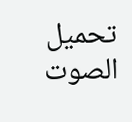تحميل الصوت